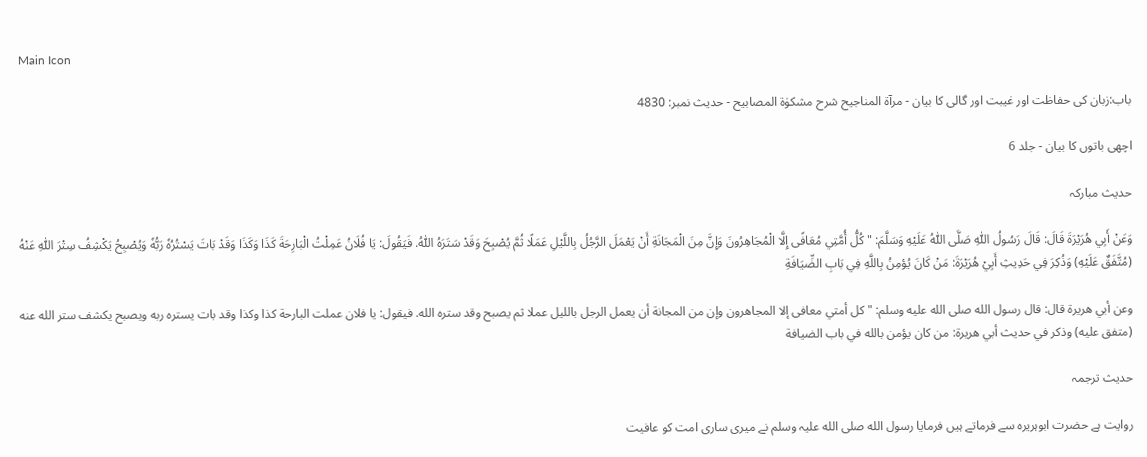Main Icon

باب:زبان کی حفاظت اور غیبت اور گالی کا بیان - مرآۃ المناجیح شرح مشکوٰۃ المصابیح - حدیث نمبر: 4830

اچھی باتوں کا بیان - جلد 6

حدیث مبارکہ

وَعَنْ أَبِي هُرَيْرَةَ قَالَ: قَالَ رَسُولُ اللّٰهِ صَلَّى اللّٰهُ عَلَيْهِ وَسَلَّمَ: " كُلُّ أُمَّتِي مُعَافًى إِلَّا الْمُجَاهِرُونَ وَإِنَّ مِنَ الْمَجَانَةِ أَنْ يَعْمَلَ الرَّجُلُ بِاللَّيْلِ عَمَلًا ثُمَّ يُصْبِحَ وَقَدْ سَتَرَهُ اللّٰهُ. فَيَقُولَ: يَا فُلَانُ عَمِلْتُ الْبَارِحَةَ كَذَا وَكَذَا وَقَدْ بَاتَ يَسْتُرُهٗ رَبُّهٗ وَيُصْبِحُ يَكْشِفُ سِتْرَ اللّٰهِ عَنْهُ (مُتَّفَقٌ عَلَيْهِ) وَذُكِرَ فِي حَدِيثِ أَبِيْ هُرَيْرَةَ: مَنْ كَانَ يُؤمِنُ بِاللَّهِ فِي بَابِ الضِّيَافَةِ

وعن أبي هريرة قال: قال رسول الله صلى الله عليه وسلم: " كل أمتي معافى إلا المجاهرون وإن من المجانة أن يعمل الرجل بالليل عملا ثم يصبح وقد ستره الله. فيقول: يا فلان عملت البارحة كذا وكذا وقد بات يستره ربه ويصبح يكشف ستر الله عنه (متفق عليه) وذكر في حديث أبي هريرة: من كان يؤمن بالله في باب الضيافة

حدیث ترجمہ

روایت ہے حضرت ابوہریرہ سے فرماتے ہیں فرمایا رسول الله صلی الله علیہ وسلم نے میری ساری امت کو عافیت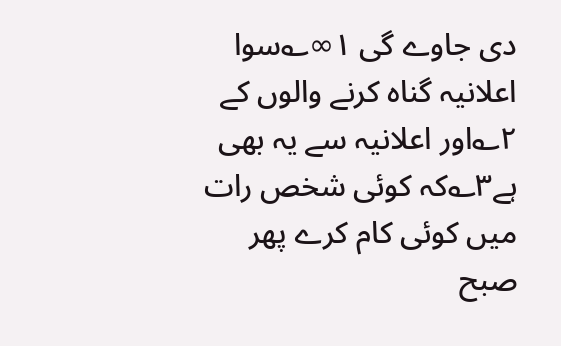دی جاوے گی ۱∞؎سوا اعلانیہ گناہ کرنے والوں کے ۲؎اور اعلانیہ سے یہ بھی ہے۳؎کہ کوئی شخص رات میں کوئی کام کرے پھر صبح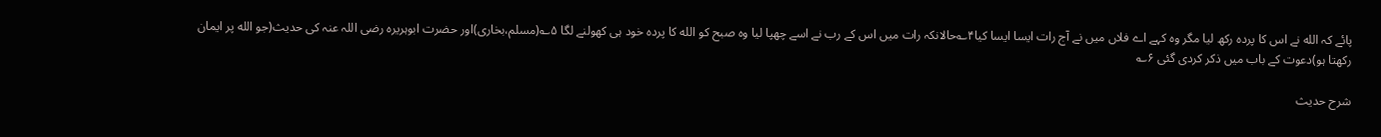پائے کہ الله نے اس کا پردہ رکھ لیا مگر وہ کہے اے فلاں میں نے آج رات ایسا ایسا کیا۴؎حالانکہ رات میں اس کے رب نے اسے چھپا لیا وہ صبح کو الله کا پردہ خود ہی کھولنے لگا ۵؎(مسلم،بخاری)اور حضرت ابوہریرہ رضی اللہ عنہ کی حدیث(جو الله پر ایمان رکھتا ہو)دعوت کے باب میں ذکر کردی گئی ۶؎

شرح حدیث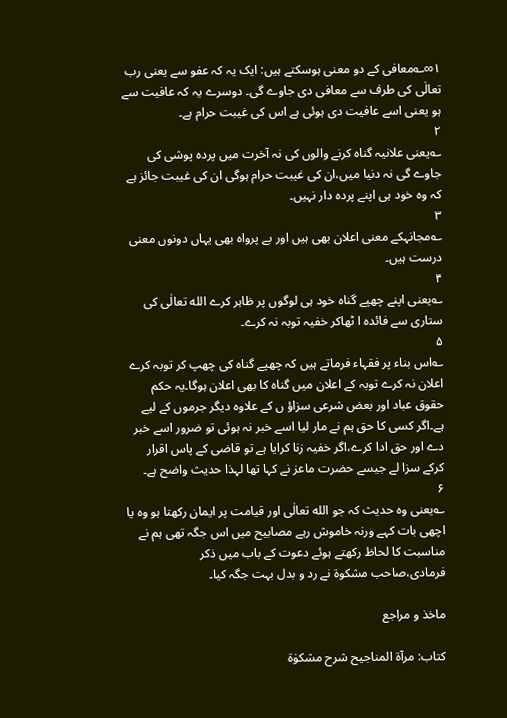۱∞؎معافی کے دو معنی ہوسکتے ہیں: ایک یہ کہ عفو سے یعنی رب تعالٰی کی طرف سے معافی دی جاوے گی۔ دوسرے یہ کہ عافیت سے ہو یعنی اسے عافیت دی ہوئی ہے اس کی غیبت حرام ہے۔
۲
؎یعنی علانیہ گناہ کرنے والوں کی نہ آخرت میں پردہ پوشی کی جاوے گی نہ دنیا میں،ان کی غیبت حرام ہوگی ان کی غیبت جائز ہے کہ وہ خود ہی اپنے پردہ دار نہیں۔
۳
؎مجانہکے معنی اعلان بھی ہیں اور بے پرواہ بھی یہاں دونوں معنی درست ہیں۔
۴
؎یعنی اپنے چھپے گناہ خود ہی لوگوں پر ظاہر کرے الله تعالٰی کی ستاری سے فائدہ ا ٹھاکر خفیہ توبہ نہ کرے۔
۵
؎اس بناء پر فقہاء فرماتے ہیں کہ چھپے گناہ کی چھپ کر توبہ کرے اعلان نہ کرے توبہ کے اعلان میں گناہ کا بھی اعلان ہوگا۔یہ حکم حقوق عباد اور بعض شرعی سزاؤ ں کے علاوہ دیگر جرموں کے لیے ہے۔اگر کسی کا حق ہم نے مار لیا اسے خبر نہ ہوئی تو ضرور اسے خبر دے اور حق ادا کرے،اگر خفیہ زنا کرایا ہے تو قاضی کے پاس اقرار کرکے سزا لے جیسے حضرت ماعز نے کہا تھا لہذا حدیث واضح ہے۔
۶
؎یعنی وہ حدیث کہ جو الله تعالٰی اور قیامت پر ایمان رکھتا ہو وہ یا اچھی بات کہے ورنہ خاموش رہے مصابیح میں اس جگہ تھی ہم نے مناسبت کا لحاظ رکھتے ہوئے دعوت کے باب میں ذکر فرمادی،صاحب مشکوۃ نے رد و بدل بہت جگہ کیا۔

ماخذ و مراجع

کتاب: مرآۃ المناجیح شرح مشکوٰۃ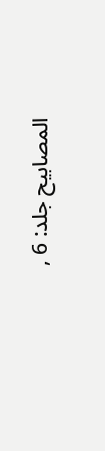المصابیح جلد: 6 ,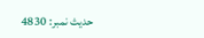حدیث نمبر: 4830